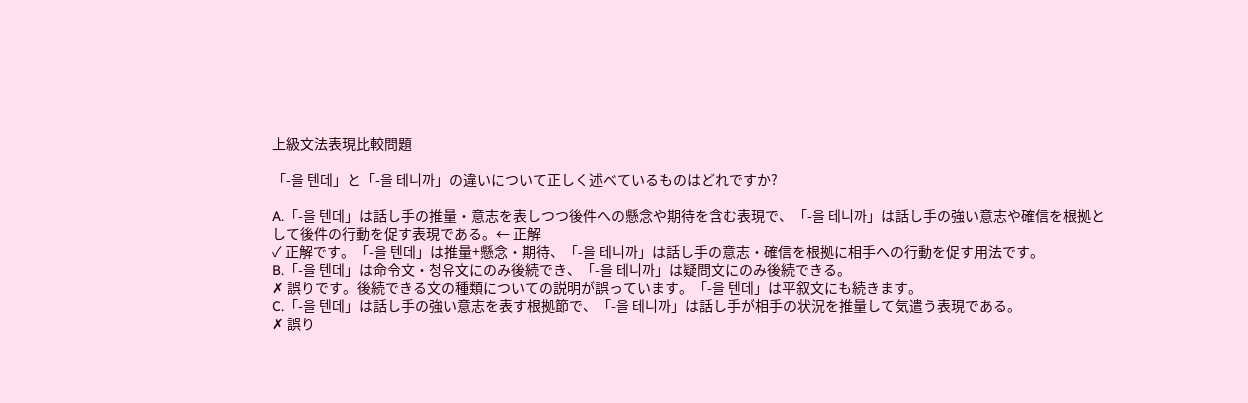上級文法表現比較問題

「-을 텐데」と「-을 테니까」の違いについて正しく述べているものはどれですか?

A.「-을 텐데」は話し手の推量・意志を表しつつ後件への懸念や期待を含む表現で、「-을 테니까」は話し手の強い意志や確信を根拠として後件の行動を促す表現である。← 正解
✓ 正解です。「-을 텐데」は推量+懸念・期待、「-을 테니까」は話し手の意志・確信を根拠に相手への行動を促す用法です。
B.「-을 텐데」は命令文・청유文にのみ後続でき、「-을 테니까」は疑問文にのみ後続できる。
✗ 誤りです。後続できる文の種類についての説明が誤っています。「-을 텐데」は平叙文にも続きます。
C.「-을 텐데」は話し手の強い意志を表す根拠節で、「-을 테니까」は話し手が相手の状況を推量して気遣う表現である。
✗ 誤り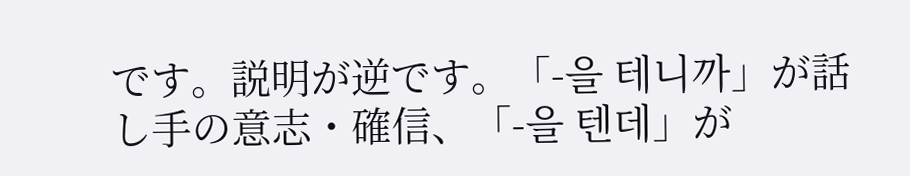です。説明が逆です。「-을 테니까」が話し手の意志・確信、「-을 텐데」が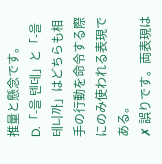推量と懸念です。
D.「-을 텐데」と「-을 테니까」はどちらも相手の行動を命令する際にのみ使われる表現である。
✗ 誤りです。両表現は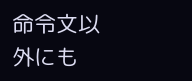命令文以外にも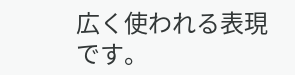広く使われる表現です。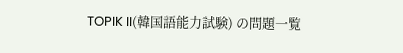TOPIK II(韓国語能力試験) の問題一覧